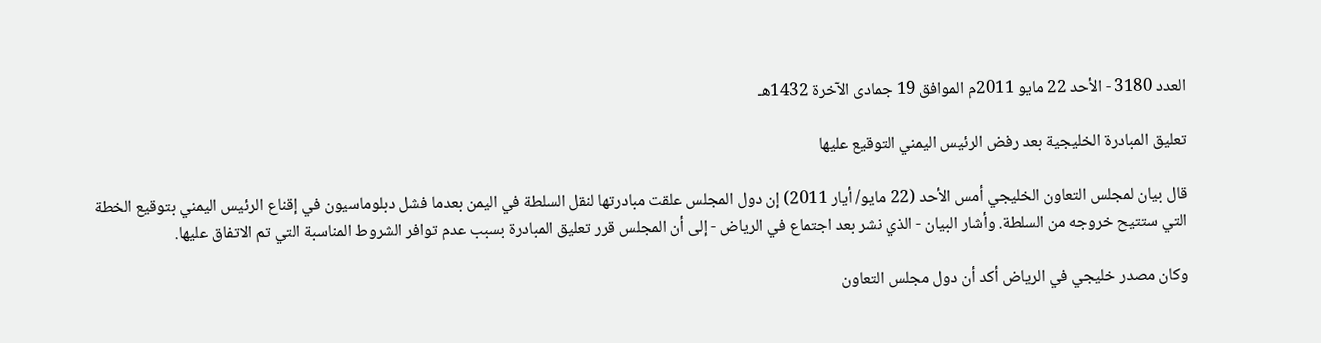العدد 3180 - الأحد 22 مايو 2011م الموافق 19 جمادى الآخرة 1432هـ

تعليق المبادرة الخليجية بعد رفض الرئيس اليمني التوقيع عليها

قال بيان لمجلس التعاون الخليجي أمس الأحد (22 مايو/ أيار 2011) إن دول المجلس علقت مبادرتها لنقل السلطة في اليمن بعدما فشل دبلوماسيون في إقناع الرئيس اليمني بتوقيع الخطة التي ستتيح خروجه من السلطة. وأشار البيان - الذي نشر بعد اجتماع في الرياض - إلى أن المجلس قرر تعليق المبادرة بسبب عدم توافر الشروط المناسبة التي تم الاتفاق عليها.

وكان مصدر خليجي في الرياض أكد أن دول مجلس التعاون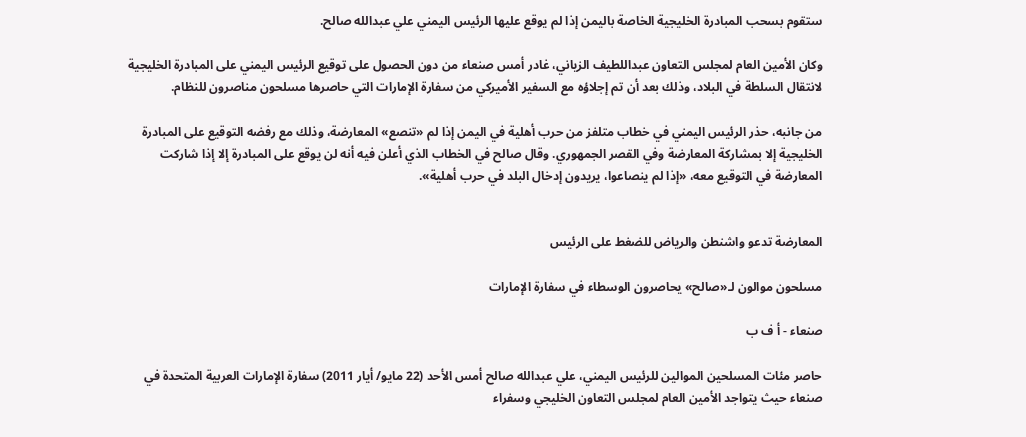ستقوم بسحب المبادرة الخليجية الخاصة باليمن إذا لم يوقع عليها الرئيس اليمني علي عبدالله صالح.

وكان الأمين العام لمجلس التعاون عبداللطيف الزياني، غادر أمس صنعاء من دون الحصول على توقيع الرئيس اليمني على المبادرة الخليجية لانتقال السلطة في البلاد، وذلك بعد أن تم إجلاؤه مع السفير الأميركي من سفارة الإمارات التي حاصرها مسلحون مناصرون للنظام.

من جانبه، حذر الرئيس اليمني في خطاب متلفز من حرب أهلية في اليمن إذا لم «تنصع» المعارضة، وذلك مع رفضه التوقيع على المبادرة الخليجية إلا بمشاركة المعارضة وفي القصر الجمهوري. وقال صالح في الخطاب الذي أعلن فيه أنه لن يوقع على المبادرة إلا إذا شاركت المعارضة في التوقيع معه، «إذا لم ينصاعوا، يريدون إدخال البلد في حرب أهلية».


المعارضة تدعو واشنطن والرياض للضغط على الرئيس

مسلحون موالون لـ«صالح» يحاصرون الوسطاء في سفارة الإمارات

صنعاء - أ ف ب

حاصر مئات المسلحين الموالين للرئيس اليمني، علي عبدالله صالح أمس الأحد (22 مايو/ أيار 2011) سفارة الإمارات العربية المتحدة في صنعاء حيث يتواجد الأمين العام لمجلس التعاون الخليجي وسفراء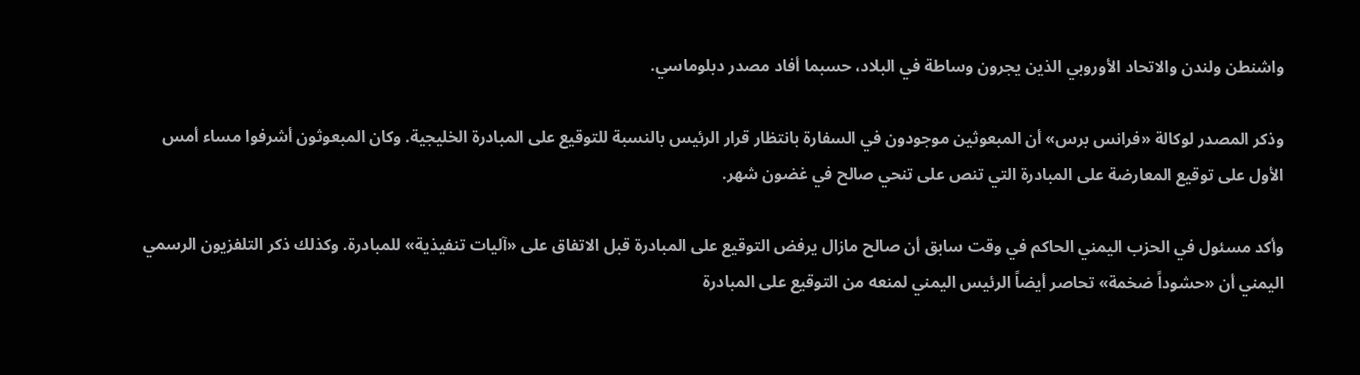واشنطن ولندن والاتحاد الأوروبي الذين يجرون وساطة في البلاد، حسبما أفاد مصدر دبلوماسي.

وذكر المصدر لوكالة «فرانس برس» أن المبعوثين موجودون في السفارة بانتظار قرار الرئيس بالنسبة للتوقيع على المبادرة الخليجية. وكان المبعوثون أشرفوا مساء أمس الأول على توقيع المعارضة على المبادرة التي تنص على تنحي صالح في غضون شهر.

وأكد مسئول في الحزب اليمني الحاكم في وقت سابق أن صالح مازال يرفض التوقيع على المبادرة قبل الاتفاق على «آليات تنفيذية» للمبادرة. وكذلك ذكر التلفزيون الرسمي اليمني أن «حشوداً ضخمة» تحاصر أيضاً الرئيس اليمني لمنعه من التوقيع على المبادرة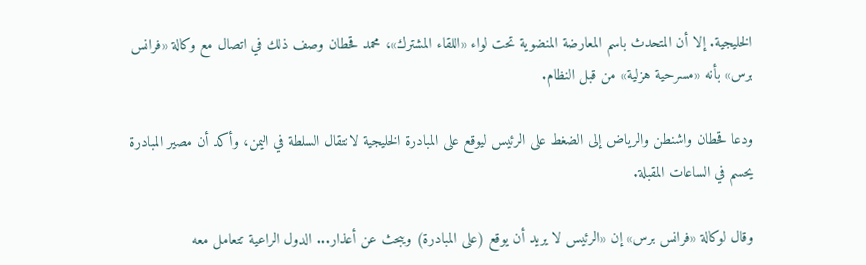الخليجية. إلا أن المتحدث باسم المعارضة المنضوية تحت لواء «اللقاء المشترك»، محمد قحطان وصف ذلك في اتصال مع وكالة «فرانس برس» بأنه «مسرحية هزلية» من قبل النظام.

ودعا قحطان واشنطن والرياض إلى الضغط على الرئيس ليوقع على المبادرة الخليجية لانتقال السلطة في اليمن، وأكد أن مصير المبادرة يحسم في الساعات المقبلة.

وقال لوكالة «فرانس برس» إن «الرئيس لا يريد أن يوقع (على المبادرة) ويبحث عن أعذار... الدول الراعية تتعامل معه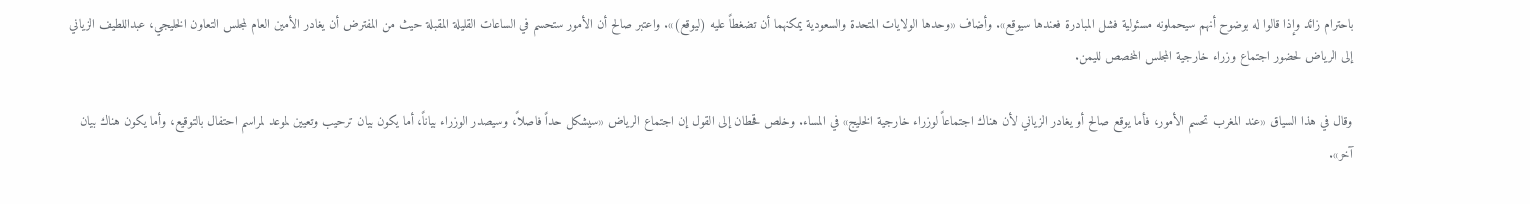باحترام زائد وإذا قالوا له بوضوح أنهم سيحملونه مسئولية فشل المبادرة فعندها سيوقع». وأضاف «وحدها الولايات المتحدة والسعودية يمكنهما أن تضغطاً عليه (ليوقع)». واعتبر صالح أن الأمور ستحسم في الساعات القليلة المقبلة حيث من المفترض أن يغادر الأمين العام لمجلس التعاون الخليجي، عبداللطيف الزياني إلى الرياض لحضور اجتماع وزراء خارجية المجلس المخصص لليمن.

وقال في هذا السياق «عند المغرب تحسم الأمور، فأما يوقع صالح أو يغادر الزياني لأن هناك اجتماعاً لوزراء خارجية الخليج» في المساء. وخلص قحطان إلى القول إن اجتماع الرياض «سيشكل حداً فاصلاً، وسيصدر الوزراء بياناً، أما يكون بيان ترحيب وتعيين لموعد لمراسم احتفال بالتوقيع، وأما يكون هناك بيان آخر».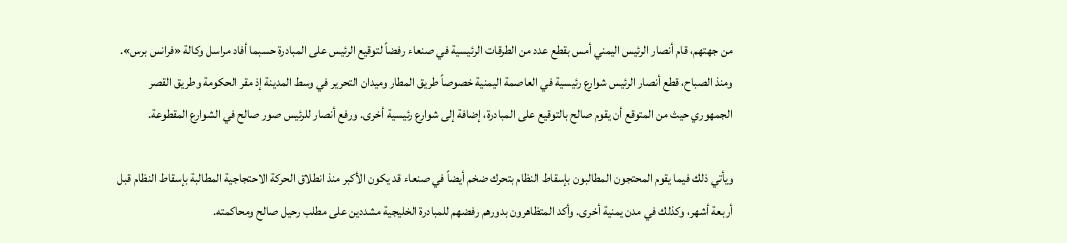من جهتهم، قام أنصار الرئيس اليمني أمس بقطع عدد من الطرقات الرئيسية في صنعاء رفضاً لتوقيع الرئيس على المبادرة حسبما أفاد مراسل وكالة «فرانس برس». ومنذ الصباح، قطع أنصار الرئيس شوارع رئيسية في العاصمة اليمنية خصوصاً طريق المطار وميدان التحرير في وسط المدينة إذ مقر الحكومة وطريق القصر الجمهوري حيث من المتوقع أن يقوم صالح بالتوقيع على المبادرة، إضافة إلى شوارع رئيسية أخرى. ورفع أنصار للرئيس صور صالح في الشوارع المقطوعة.

ويأتي ذلك فيما يقوم المحتجون المطالبون بإسقاط النظام بتحرك ضخم أيضاً في صنعاء قد يكون الأكبر منذ انطلاق الحركة الاحتجاجية المطالبة بإسقاط النظام قبل أربعة أشهر، وكذلك في مدن يمنية أخرى. وأكد المتظاهرون بدورهم رفضهم للمبادرة الخليجية مشددين على مطلب رحيل صالح ومحاكمته.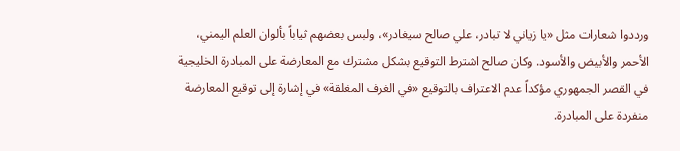ورددوا شعارات مثل «يا زياني لا تبادر، علي صالح سيغادر»، ولبس بعضهم ثياباً بألوان العلم اليمني، الأحمر والأبيض والأسود. وكان صالح اشترط التوقيع بشكل مشترك مع المعارضة على المبادرة الخليجية في القصر الجمهوري مؤكداً عدم الاعتراف بالتوقيع «في الغرف المغلقة» في إشارة إلى توقيع المعارضة منفردة على المبادرة.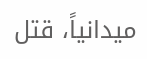ميدانياً، قتل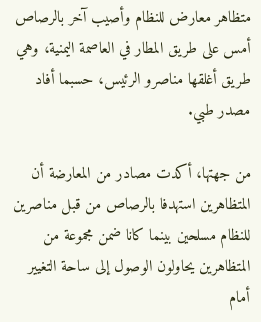متظاهر معارض للنظام وأصيب آخر بالرصاص أمس على طريق المطار في العاصمة اليمنية، وهي طريق أغلقها مناصرو الرئيس، حسبما أفاد مصدر طبي.

من جهتها، أكدت مصادر من المعارضة أن المتظاهرين استهدفا بالرصاص من قبل مناصرين للنظام مسلحين بينما كانا ضمن مجموعة من المتظاهرين يحاولون الوصول إلى ساحة التغيير أمام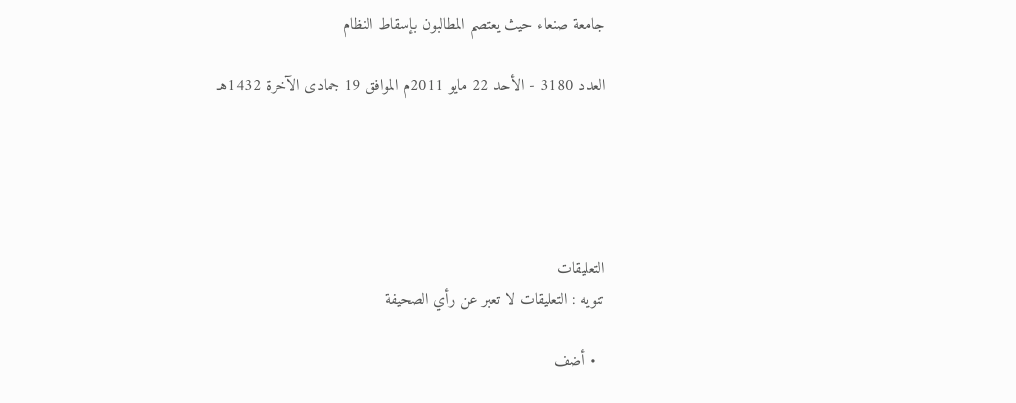جامعة صنعاء حيث يعتصم المطالبون بإسقاط النظام

العدد 3180 - الأحد 22 مايو 2011م الموافق 19 جمادى الآخرة 1432هـ





التعليقات
تنويه : التعليقات لا تعبر عن رأي الصحيفة

  • أضف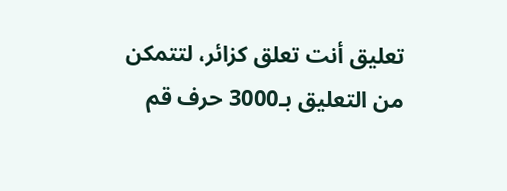تعليق أنت تعلق كزائر، لتتمكن من التعليق بـ3000 حرف قم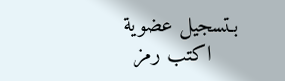بـتسجيل عضوية
    اكتب رمز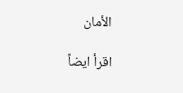الأمان

اقرأ ايضاً